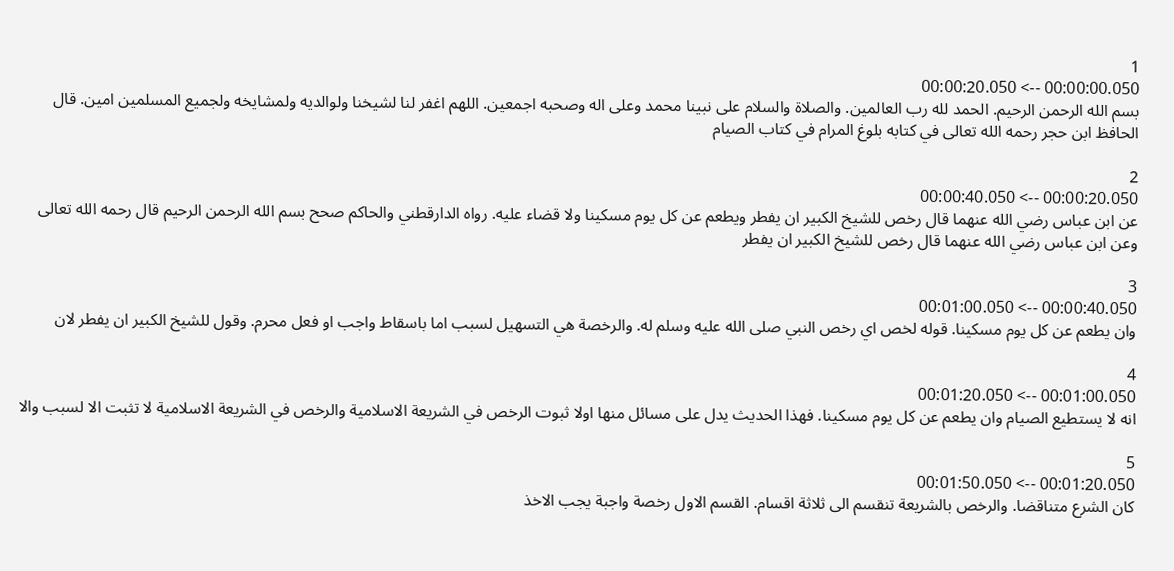1
00:00:00.050 --> 00:00:20.050
بسم الله الرحمن الرحيم. الحمد لله رب العالمين. والصلاة والسلام على نبينا محمد وعلى اله وصحبه اجمعين. اللهم اغفر لنا لشيخنا ولوالديه ولمشايخه ولجميع المسلمين امين. قال الحافظ ابن حجر رحمه الله تعالى في كتابه بلوغ المرام في كتاب الصيام

2
00:00:20.050 --> 00:00:40.050
عن ابن عباس رضي الله عنهما قال رخص للشيخ الكبير ان يفطر ويطعم عن كل يوم مسكينا ولا قضاء عليه. رواه الدارقطني والحاكم صحح بسم الله الرحمن الرحيم قال رحمه الله تعالى وعن ابن عباس رضي الله عنهما قال رخص للشيخ الكبير ان يفطر

3
00:00:40.050 --> 00:01:00.050
وان يطعم عن كل يوم مسكينا. قوله لخص اي رخص النبي صلى الله عليه وسلم له. والرخصة هي التسهيل لسبب اما باسقاط واجب او فعل محرم. وقول للشيخ الكبير ان يفطر لان

4
00:01:00.050 --> 00:01:20.050
انه لا يستطيع الصيام وان يطعم عن كل يوم مسكينا. فهذا الحديث يدل على مسائل منها اولا ثبوت الرخص في الشريعة الاسلامية والرخص في الشريعة الاسلامية لا تثبت الا لسبب والا

5
00:01:20.050 --> 00:01:50.050
كان الشرع متناقضا. والرخص بالشريعة تنقسم الى ثلاثة اقسام. القسم الاول رخصة واجبة يجب الاخذ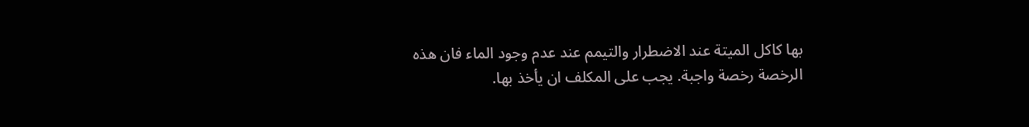بها كاكل الميتة عند الاضطرار والتيمم عند عدم وجود الماء فان هذه الرخصة رخصة واجبة. يجب على المكلف ان يأخذ بها.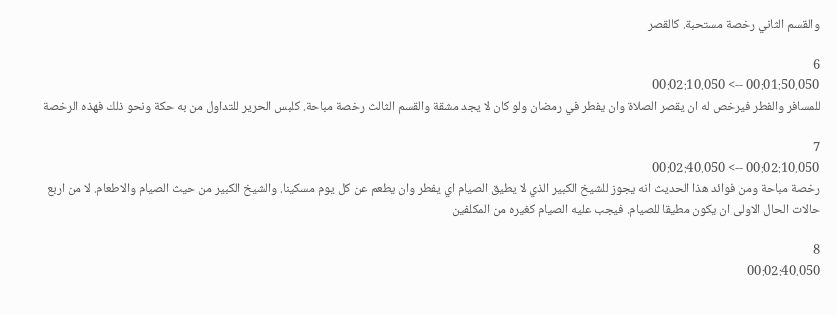والقسم الثاني رخصة مستحبة. كالقصر

6
00:01:50.050 --> 00:02:10.050
للمسافر والفطر فيرخص له ان يقصر الصلاة وان يفطر في رمضان ولو كان لا يجد مشقة والقسم الثالث رخصة مباحة. كلبس الحرير للتداول من به حكة ونحو ذلك فهذه الرخصة

7
00:02:10.050 --> 00:02:40.050
رخصة مباحة ومن فوائد هذا الحديث انه يجوز للشيخ الكبير الذي لا يطيق الصيام اي يفطر وان يطعم عن كل يوم مسكينا. والشيخ الكبير من حيث الصيام والاطعام. لا من اربع حالات الحال الاولى ان يكون مطيقا للصيام. فيجب عليه الصيام كغيره من المكلفين

8
00:02:40.050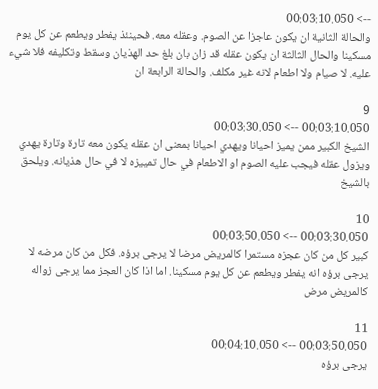--> 00:03:10.050
والحالة الثانية ان يكون عاجزا عن الصوم. وعقله معه. فحينئذ يفطر ويطعم عن كل يوم مسكينا والحال الثالثة ان يكون عقله قد زان بان بلغ حد الهذيان وسقط وتكليفه فلا شيء عليه. لا صيام ولا اطعام لانه غير مكلف. والحالة الرابعة ان

9
00:03:10.050 --> 00:03:30.050
الشيخ الكبير ممن يميز احيانا ويهدي احيانا بمعنى ان عقله يكون معه تارة وتارة يهدي ويزول عقله فيجب عليه الصوم او الاطعام في حال تمييزه لا في حال هذيانه. ويلحق بالشيخ

10
00:03:30.050 --> 00:03:50.050
كبير كل من كان عجزه مستمرا كالمريض مرضا لا يرجى برؤه. فكل من كان مرضه لا يرجى برؤه انه يفطر ويطعم عن كل يوم مسكينا. اما اذا كان العجز مما يرجى زواله كالمريض مرض

11
00:03:50.050 --> 00:04:10.050
يرجى برؤه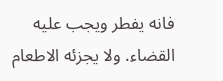فانه يفطر ويجب عليه القضاء. ولا يجزئه الاطعام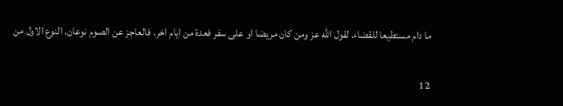ما دام مستطيعا للقضاء. لقول الله عز ومن كان مريضا او على سفر فعدة من ايام اخر. فالعاجز عن الصوم نوعان. النوع الاول من

12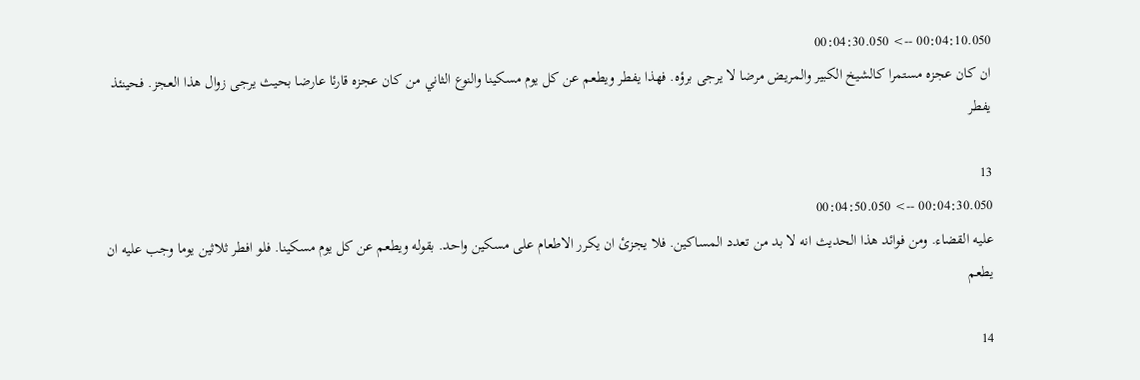00:04:10.050 --> 00:04:30.050
ان كان عجزه مستمرا كالشيخ الكبير والمريض مرضا لا يرجى برؤه. فهذا يفطر ويطعم عن كل يوم مسكينا والنوع الثاني من كان عجزه قارئا عارضا بحيث يرجى زوال هذا العجز. فحينئذ يفطر

13
00:04:30.050 --> 00:04:50.050
عليه القضاء. ومن فوائد هذا الحديث انه لا بد من تعدد المساكين. فلا يجزئ ان يكرر الاطعام على مسكين واحد. بقوله ويطعم عن كل يوم مسكينا. فلو افطر ثلاثين يوما وجب عليه ان يطعم

14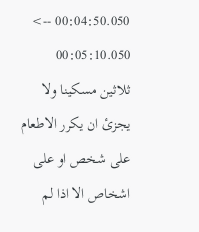00:04:50.050 --> 00:05:10.050
ثلاثين مسكينا ولا يجزئ ان يكرر الاطعام على شخص او على اشخاص الا اذا لم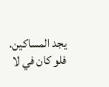يجد المساكين. فلو كان في لا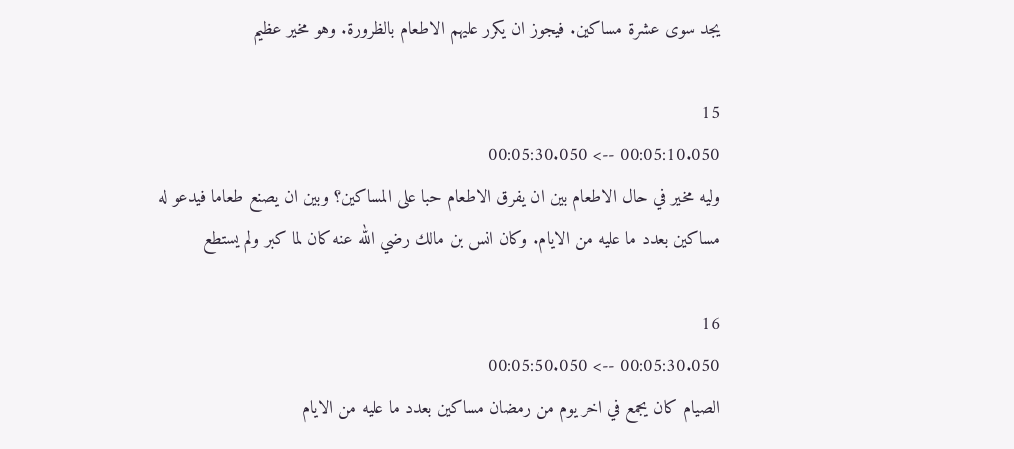يجد سوى عشرة مساكين. فيجوز ان يكرر عليهم الاطعام بالظرورة. وهو مخير عظيم

15
00:05:10.050 --> 00:05:30.050
وليه مخير في حال الاطعام بين ان يفرق الاطعام حبا على المساكين؟ وبين ان يصنع طعاما فيدعو له مساكين بعدد ما عليه من الايام. وكان انس بن مالك رضي الله عنه كان لما كبر ولم يستطع

16
00:05:30.050 --> 00:05:50.050
الصيام كان يجمع في اخر يوم من رمضان مساكين بعدد ما عليه من الايام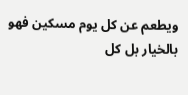ويطعم عن كل يوم مسكين فهو بالخيار بل كل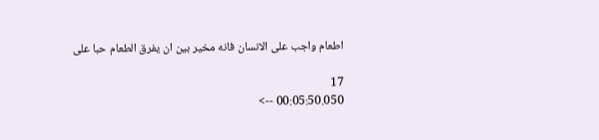اطعام واجب على الانسان فانه مخير بين ان يفرق الطعام حبا على

17
00:05:50.050 -->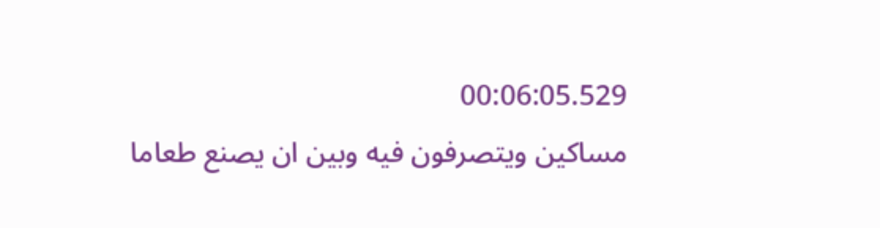00:06:05.529
مساكين ويتصرفون فيه وبين ان يصنع طعاما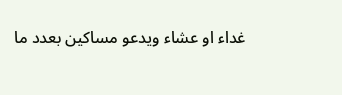غداء او عشاء ويدعو مساكين بعدد ما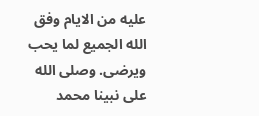عليه من الايام وفق الله الجميع لما يحب ويرضى. وصلى الله على نبينا محمد